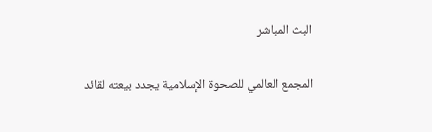البث المباشر

المجمع العالمي للصحوة الإسلامية يجدد بيعته لقائد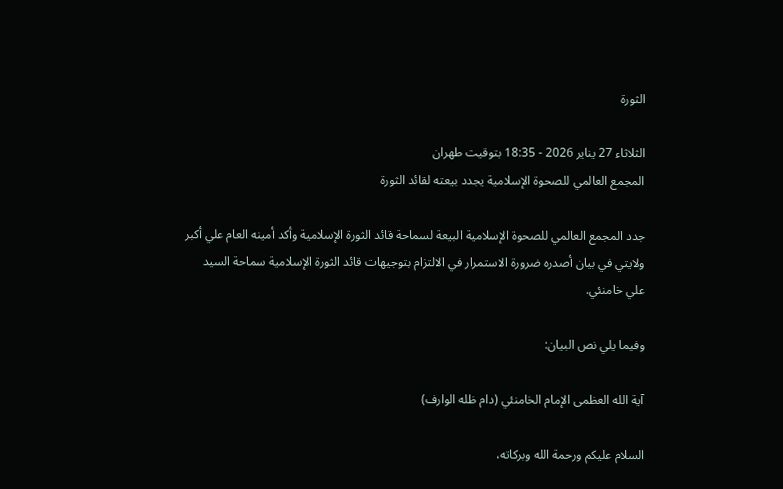الثورة

الثلاثاء 27 يناير 2026 - 18:35 بتوقيت طهران
المجمع العالمي للصحوة الإسلامية يجدد بيعته لقائد الثورة

جدد المجمع العالمي للصحوة الإسلامية البيعة لسماحة قائد الثورة الإسلامية وأكد أمينه العام علي أكبر ولايتي في بيان أصدره ضرورة الاستمرار في الالتزام بتوجيهات قائد الثورة الإسلامية سماحة السيد علي خامنئي.

وفيما يلي نص البيان:

آية الله العظمى الإمام الخامنئي (دام ظله الوارف)

السلام عليكم ورحمة الله وبركاته،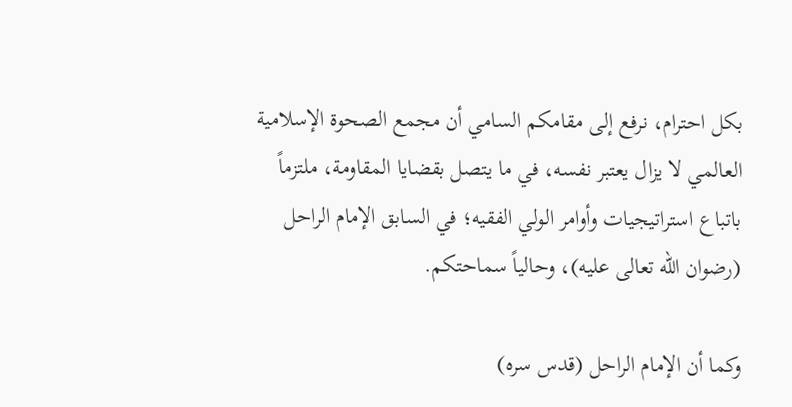بكل احترام، نرفع إلى مقامكم السامي أن مجمع الصحوة الإسلامية العالمي لا يزال يعتبر نفسه، في ما يتصل بقضايا المقاومة، ملتزماً باتباع استراتيجيات وأوامر الولي الفقيه؛ في السابق الإمام الراحل (رضوان الله تعالى عليه)، وحالياً سماحتكم.

وكما أن الإمام الراحل (قدس سره)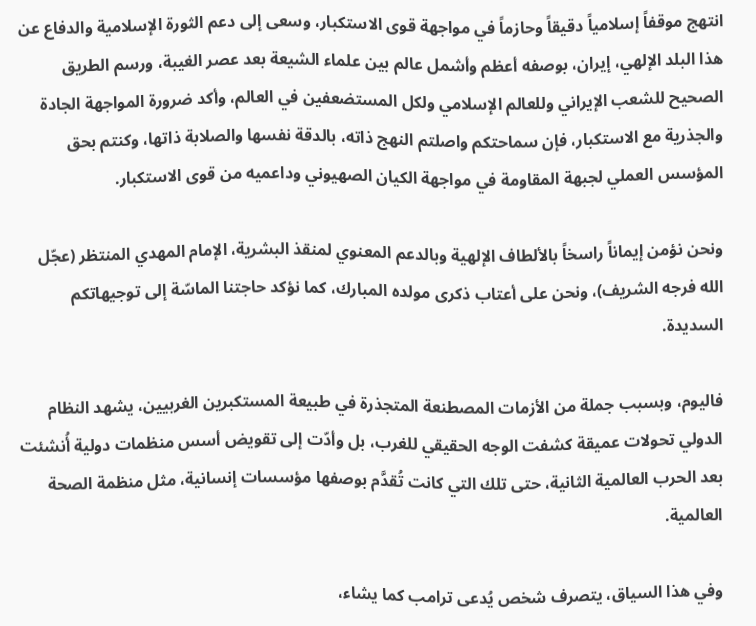انتهج موقفاً إسلامياً دقيقاً وحازماً في مواجهة قوى الاستكبار، وسعى إلى دعم الثورة الإسلامية والدفاع عن هذا البلد الإلهي، إيران، بوصفه أعظم وأشمل عالم بين علماء الشيعة بعد عصر الغيبة، ورسم الطريق الصحيح للشعب الإيراني وللعالم الإسلامي ولكل المستضعفين في العالم، وأكد ضرورة المواجهة الجادة والجذرية مع الاستكبار، فإن سماحتكم واصلتم النهج ذاته، بالدقة نفسها والصلابة ذاتها، وكنتم بحق المؤسس العملي لجبهة المقاومة في مواجهة الكيان الصهيوني وداعميه من قوى الاستكبار.

ونحن نؤمن إيماناً راسخاً بالألطاف الإلهية وبالدعم المعنوي لمنقذ البشرية، الإمام المهدي المنتظر (عجّل الله فرجه الشريف)، ونحن على أعتاب ذكرى مولده المبارك، كما نؤكد حاجتنا الماسّة إلى توجيهاتكم السديدة.

فاليوم، وبسبب جملة من الأزمات المصطنعة المتجذرة في طبيعة المستكبرين الغربيين، يشهد النظام الدولي تحولات عميقة كشفت الوجه الحقيقي للغرب، بل وأدّت إلى تقويض أسس منظمات دولية أُنشئت بعد الحرب العالمية الثانية، حتى تلك التي كانت تُقدَّم بوصفها مؤسسات إنسانية، مثل منظمة الصحة العالمية.

وفي هذا السياق، يتصرف شخص يُدعى ترامب كما يشاء،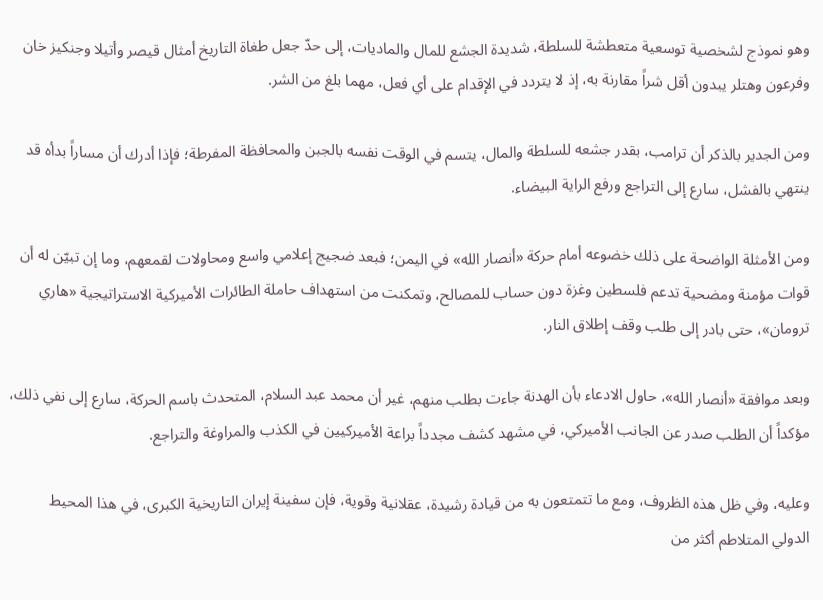وهو نموذج لشخصية توسعية متعطشة للسلطة، شديدة الجشع للمال والماديات، إلى حدّ جعل طغاة التاريخ أمثال قيصر وأتيلا وجنكيز خان وفرعون وهتلر يبدون أقل شراً مقارنة به، إذ لا يتردد في الإقدام على أي فعل، مهما بلغ من الشر.

ومن الجدير بالذكر أن ترامب، بقدر جشعه للسلطة والمال، يتسم في الوقت نفسه بالجبن والمحافظة المفرطة؛ فإذا أدرك أن مساراً بدأه قد ينتهي بالفشل، سارع إلى التراجع ورفع الراية البيضاء.

ومن الأمثلة الواضحة على ذلك خضوعه أمام حركة «أنصار الله» في اليمن؛ فبعد ضجيج إعلامي واسع ومحاولات لقمعهم، وما إن تبيّن له أن قوات مؤمنة ومضحية تدعم فلسطين وغزة دون حساب للمصالح، وتمكنت من استهداف حاملة الطائرات الأميركية الاستراتيجية «هاري ترومان»، حتى بادر إلى طلب وقف إطلاق النار.

وبعد موافقة «أنصار الله»، حاول الادعاء بأن الهدنة جاءت بطلب منهم، غير أن محمد عبد السلام، المتحدث باسم الحركة، سارع إلى نفي ذلك، مؤكداً أن الطلب صدر عن الجانب الأميركي، في مشهد كشف مجدداً براعة الأميركيين في الكذب والمراوغة والتراجع.

وعليه، وفي ظل هذه الظروف، ومع ما تتمتعون به من قيادة رشيدة، عقلانية وقوية، فإن سفينة إيران التاريخية الكبرى، في هذا المحيط الدولي المتلاطم أكثر من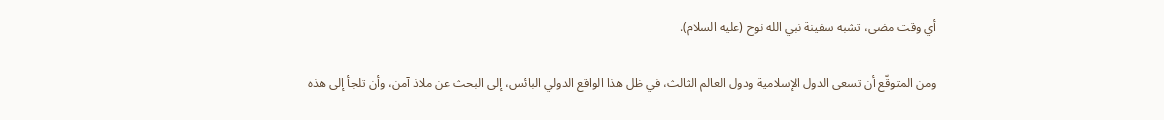أي وقت مضى، تشبه سفينة نبي الله نوح (عليه السلام).

ومن المتوقّع أن تسعى الدول الإسلامية ودول العالم الثالث، في ظل هذا الواقع الدولي البائس، إلى البحث عن ملاذ آمن، وأن تلجأ إلى هذه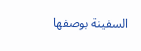السفينة بوصفها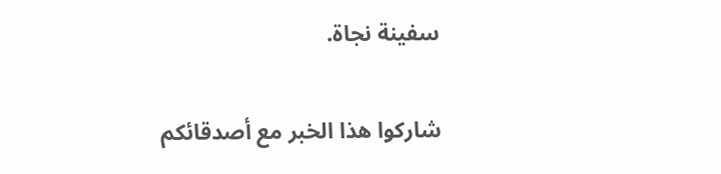سفينة نجاة.

شاركوا هذا الخبر مع أصدقائكم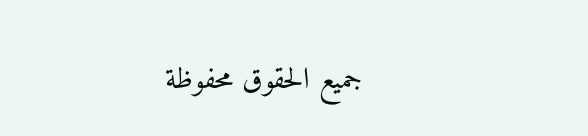جميع الحقوق محفوظة